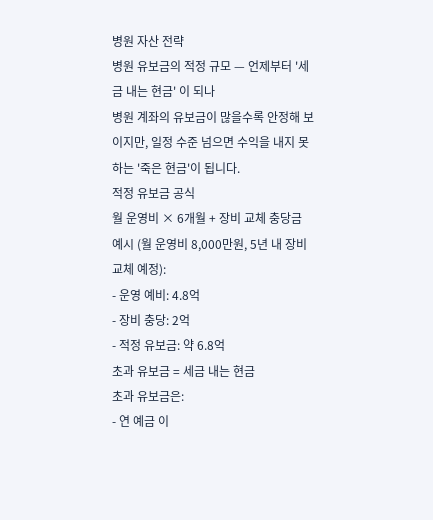병원 자산 전략
병원 유보금의 적정 규모 — 언제부터 '세금 내는 현금' 이 되나
병원 계좌의 유보금이 많을수록 안정해 보이지만, 일정 수준 넘으면 수익을 내지 못하는 '죽은 현금'이 됩니다.
적정 유보금 공식
월 운영비 × 6개월 + 장비 교체 충당금
예시 (월 운영비 8,000만원, 5년 내 장비 교체 예정):
- 운영 예비: 4.8억
- 장비 충당: 2억
- 적정 유보금: 약 6.8억
초과 유보금 = 세금 내는 현금
초과 유보금은:
- 연 예금 이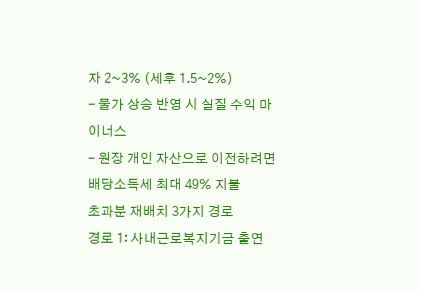자 2~3% (세후 1.5~2%)
- 물가 상승 반영 시 실질 수익 마이너스
- 원장 개인 자산으로 이전하려면 배당소득세 최대 49% 지불
초과분 재배치 3가지 경로
경로 1: 사내근로복지기금 출연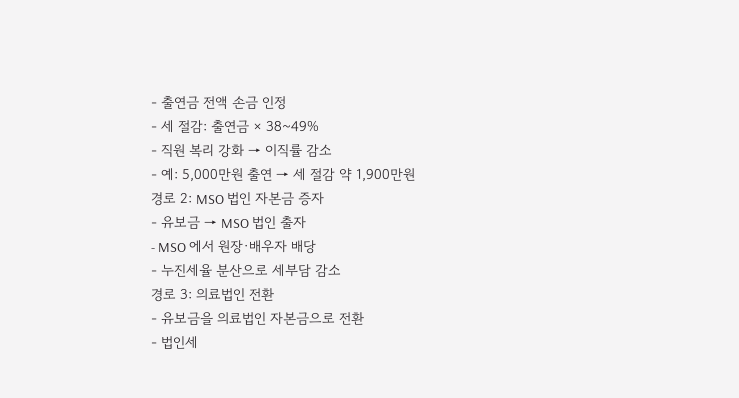- 출연금 전액 손금 인정
- 세 절감: 출연금 × 38~49%
- 직원 복리 강화 → 이직률 감소
- 예: 5,000만원 출연 → 세 절감 약 1,900만원
경로 2: MSO 법인 자본금 증자
- 유보금 → MSO 법인 출자
- MSO 에서 원장·배우자 배당
- 누진세율 분산으로 세부담 감소
경로 3: 의료법인 전환
- 유보금을 의료법인 자본금으로 전환
- 법인세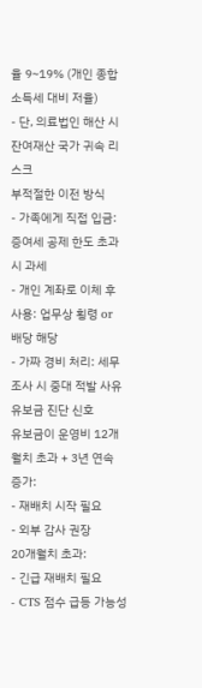율 9~19% (개인 종합소득세 대비 저율)
- 단, 의료법인 해산 시 잔여재산 국가 귀속 리스크
부적절한 이전 방식
- 가족에게 직접 입금: 증여세 공제 한도 초과 시 과세
- 개인 계좌로 이체 후 사용: 업무상 횡령 or 배당 해당
- 가짜 경비 처리: 세무조사 시 중대 적발 사유
유보금 진단 신호
유보금이 운영비 12개월치 초과 + 3년 연속 증가:
- 재배치 시작 필요
- 외부 감사 권장
20개월치 초과:
- 긴급 재배치 필요
- CTS 점수 급등 가능성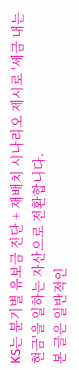KS는 분기별 유보금 진단 + 재배치 시나리오 제시로 '세금 내는 현금'을 일하는 자산으로 전환합니다.
본 글은 일반적인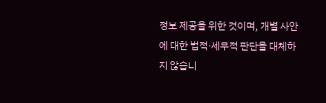정보 제공을 위한 것이며, 개별 사안에 대한 법적·세무적 판단을 대체하지 않습니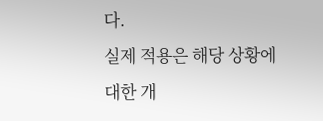다.
실제 적용은 해당 상황에 대한 개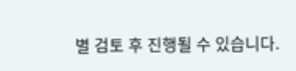별 검토 후 진행될 수 있습니다.